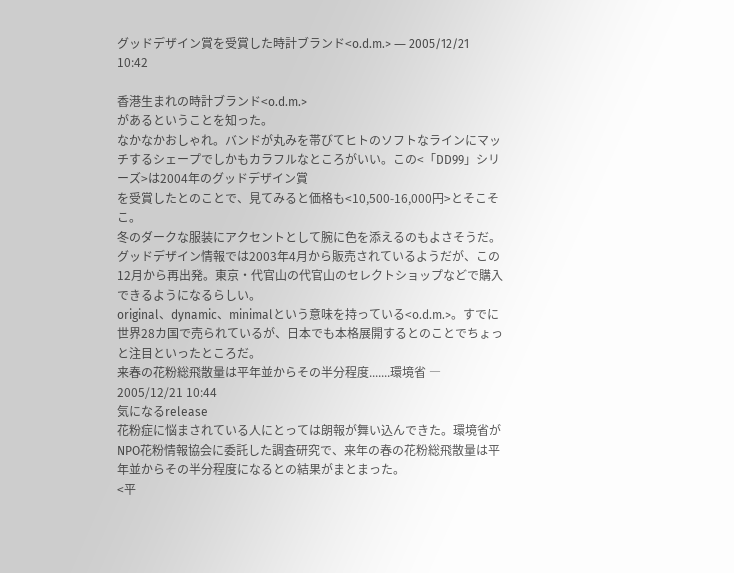グッドデザイン賞を受賞した時計ブランド<o.d.m.> ― 2005/12/21 10:42

香港生まれの時計ブランド<o.d.m.>
があるということを知った。
なかなかおしゃれ。バンドが丸みを帯びてヒトのソフトなラインにマッチするシェープでしかもカラフルなところがいい。この<「DD99」シリーズ>は2004年のグッドデザイン賞
を受賞したとのことで、見てみると価格も<10,500-16,000円>とそこそこ。
冬のダークな服装にアクセントとして腕に色を添えるのもよさそうだ。
グッドデザイン情報では2003年4月から販売されているようだが、この12月から再出発。東京・代官山の代官山のセレクトショップなどで購入できるようになるらしい。
original、dynamic、minimalという意味を持っている<o.d.m.>。すでに世界28カ国で売られているが、日本でも本格展開するとのことでちょっと注目といったところだ。
来春の花粉総飛散量は平年並からその半分程度.......環境省 ― 2005/12/21 10:44
気になるrelease
花粉症に悩まされている人にとっては朗報が舞い込んできた。環境省がNPO花粉情報協会に委託した調査研究で、来年の春の花粉総飛散量は平年並からその半分程度になるとの結果がまとまった。
<平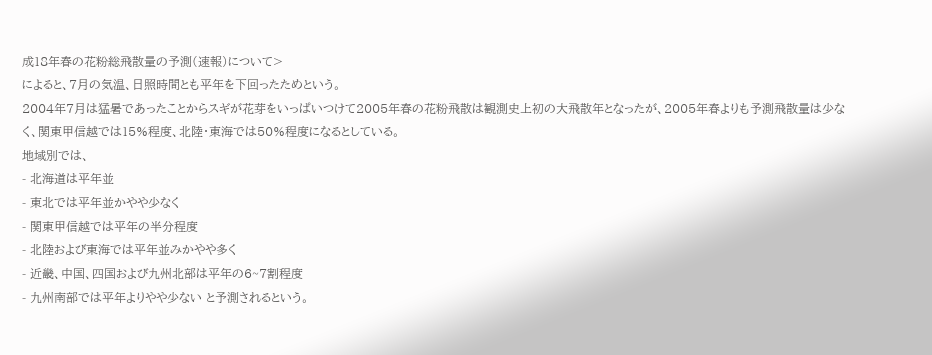成18年春の花粉総飛散量の予測(速報)について>
によると、7月の気温、日照時間とも平年を下回ったためという。
2004年7月は猛暑であったことからスギが花芽をいっぱいつけて2005年春の花粉飛散は観測史上初の大飛散年となったが、2005年春よりも予測飛散量は少なく、関東甲信越では15%程度、北陸・東海では50%程度になるとしている。
地域別では、
- 北海道は平年並
- 東北では平年並かやや少なく
- 関東甲信越では平年の半分程度
- 北陸および東海では平年並みかやや多く
- 近畿、中国、四国および九州北部は平年の6~7割程度
- 九州南部では平年よりやや少ない と予測されるという。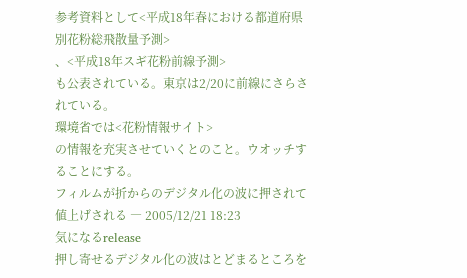参考資料として<平成18年春における都道府県別花粉総飛散量予測>
、<平成18年スギ花粉前線予測>
も公表されている。東京は2/20に前線にさらされている。
環境省では<花粉情報サイト>
の情報を充実させていくとのこと。ウオッチすることにする。
フィルムが折からのデジタル化の波に押されて値上げされる ― 2005/12/21 18:23
気になるrelease
押し寄せるデジタル化の波はとどまるところを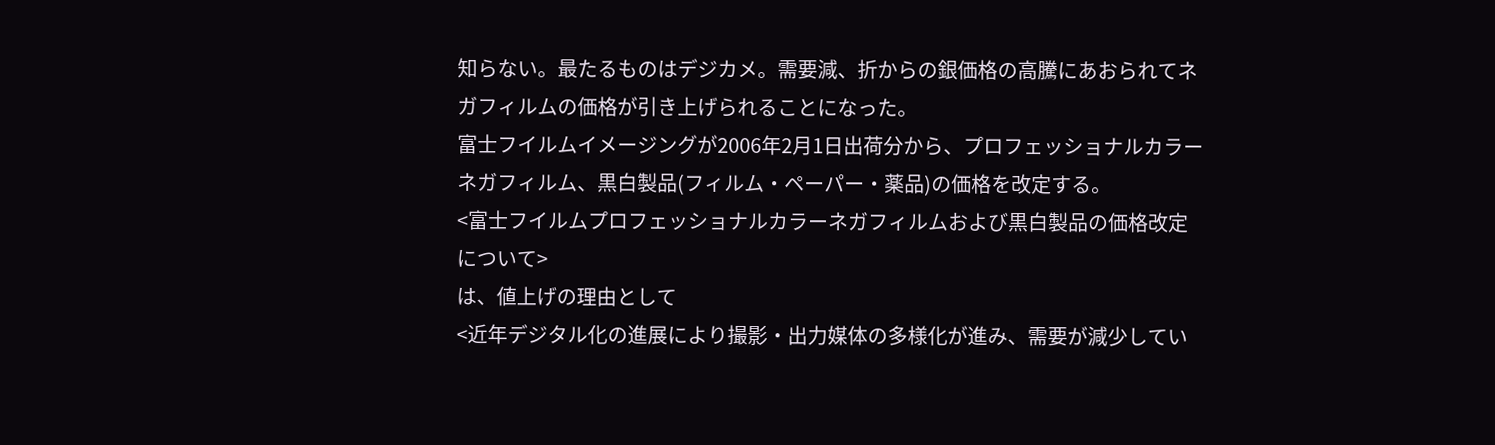知らない。最たるものはデジカメ。需要減、折からの銀価格の高騰にあおられてネガフィルムの価格が引き上げられることになった。
富士フイルムイメージングが2006年2月1日出荷分から、プロフェッショナルカラーネガフィルム、黒白製品(フィルム・ペーパー・薬品)の価格を改定する。
<富士フイルムプロフェッショナルカラーネガフィルムおよび黒白製品の価格改定について>
は、値上げの理由として
<近年デジタル化の進展により撮影・出力媒体の多様化が進み、需要が減少してい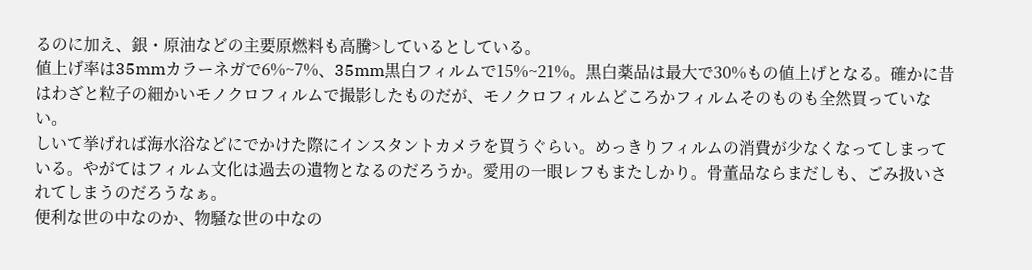るのに加え、銀・原油などの主要原燃料も高騰>しているとしている。
値上げ率は35mmカラーネガで6%~7%、35mm黒白フィルムで15%~21%。黒白薬品は最大で30%もの値上げとなる。確かに昔はわざと粒子の細かいモノクロフィルムで撮影したものだが、モノクロフィルムどころかフィルムそのものも全然買っていない。
しいて挙げれば海水浴などにでかけた際にインスタントカメラを買うぐらい。めっきりフィルムの消費が少なくなってしまっている。やがてはフィルム文化は過去の遺物となるのだろうか。愛用の一眼レフもまたしかり。骨董品ならまだしも、ごみ扱いされてしまうのだろうなぁ。
便利な世の中なのか、物騒な世の中なの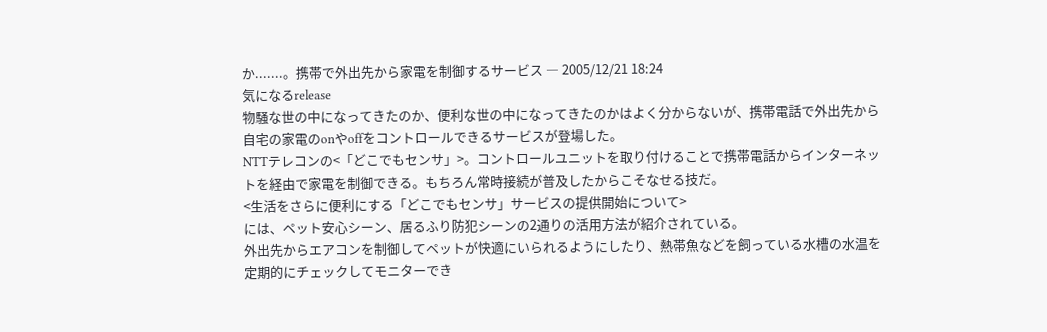か.......。携帯で外出先から家電を制御するサービス ― 2005/12/21 18:24
気になるrelease
物騒な世の中になってきたのか、便利な世の中になってきたのかはよく分からないが、携帯電話で外出先から自宅の家電のonやoffをコントロールできるサービスが登場した。
NTTテレコンの<「どこでもセンサ」>。コントロールユニットを取り付けることで携帯電話からインターネットを経由で家電を制御できる。もちろん常時接続が普及したからこそなせる技だ。
<生活をさらに便利にする「どこでもセンサ」サービスの提供開始について>
には、ペット安心シーン、居るふり防犯シーンの2通りの活用方法が紹介されている。
外出先からエアコンを制御してペットが快適にいられるようにしたり、熱帯魚などを飼っている水槽の水温を定期的にチェックしてモニターでき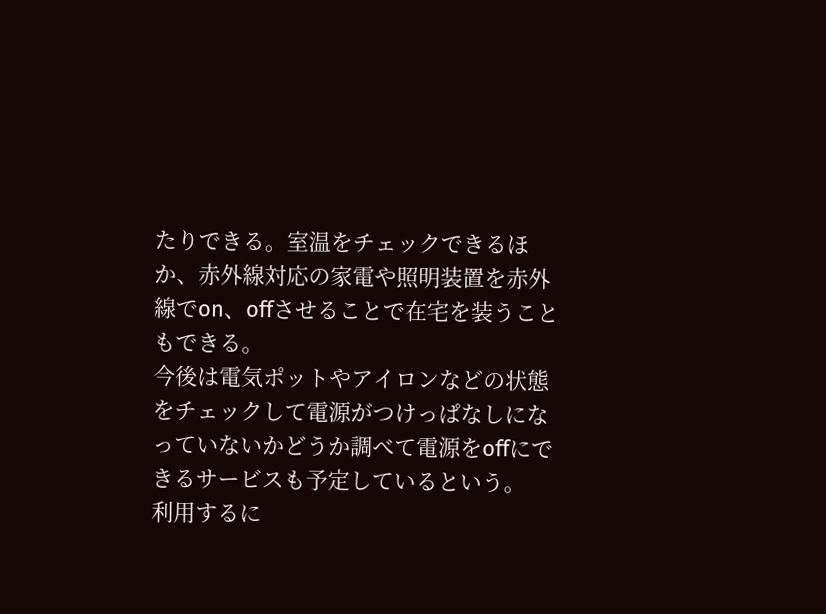たりできる。室温をチェックできるほか、赤外線対応の家電や照明装置を赤外線でon、offさせることで在宅を装うこともできる。
今後は電気ポットやアイロンなどの状態をチェックして電源がつけっぱなしになっていないかどうか調べて電源をoffにできるサービスも予定しているという。
利用するに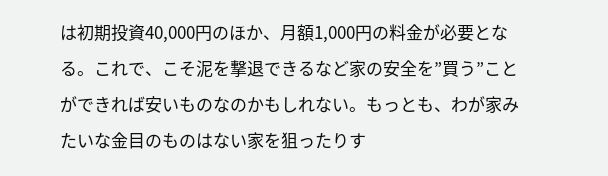は初期投資40,000円のほか、月額1,000円の料金が必要となる。これで、こそ泥を撃退できるなど家の安全を”買う”ことができれば安いものなのかもしれない。もっとも、わが家みたいな金目のものはない家を狙ったりす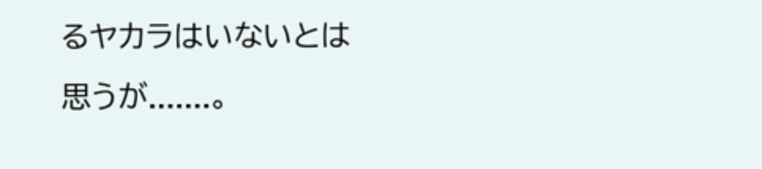るヤカラはいないとは思うが.......。